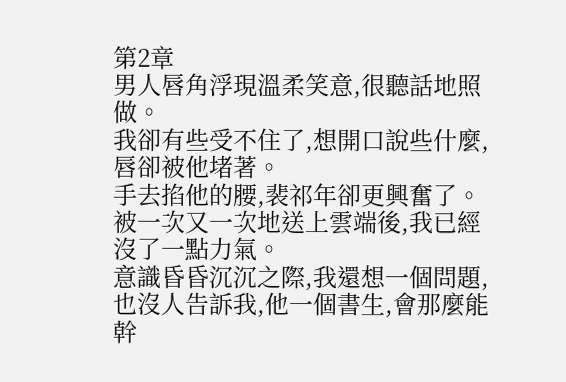第2章
男人唇角浮現溫柔笑意,很聽話地照做。
我卻有些受不住了,想開口說些什麼,唇卻被他堵著。
手去掐他的腰,裴祁年卻更興奮了。
被一次又一次地送上雲端後,我已經沒了一點力氣。
意識昏昏沉沉之際,我還想一個問題,也沒人告訴我,他一個書生,會那麼能幹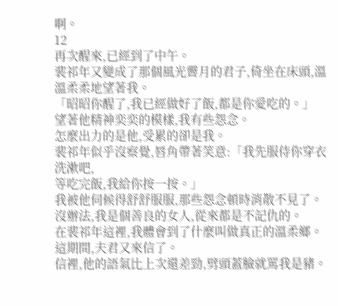啊。
12
再次醒來,已經到了中午。
裴祁年又變成了那個風光霽月的君子,倚坐在床頭,溫溫柔柔地望著我。
「昭昭你醒了,我已經做好了飯,都是你愛吃的。」
望著他精神奕奕的模樣,我有些怨念。
怎麼出力的是他,受累的卻是我。
裴祁年似乎沒察覺,唇角帶著笑意:「我先服侍你穿衣洗漱吧,
等吃完飯,我給你按一按。」
我被他伺候得舒舒服服,那些怨念頓時消散不見了。
沒辦法,我是個善良的女人,從來都是不記仇的。
在裴祁年這裡,我體會到了什麼叫做真正的溫柔鄉。
這期間,夫君又來信了。
信裡,他的語氣比上次還差勁,劈頭蓋臉就罵我是豬。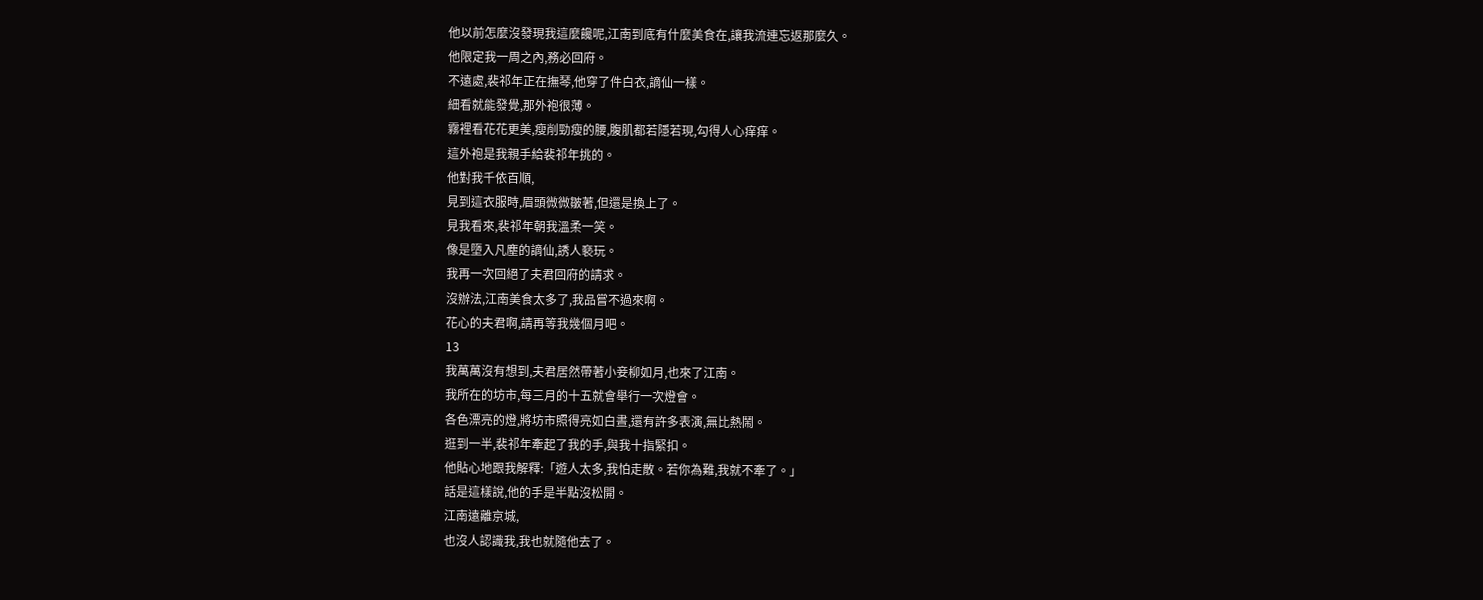他以前怎麼沒發現我這麼饞呢,江南到底有什麼美食在,讓我流連忘返那麼久。
他限定我一周之內,務必回府。
不遠處,裴祁年正在撫琴,他穿了件白衣,謫仙一樣。
細看就能發覺,那外袍很薄。
霧裡看花花更美,瘦削勁瘦的腰,腹肌都若隱若現,勾得人心痒痒。
這外袍是我親手給裴祁年挑的。
他對我千依百順,
見到這衣服時,眉頭微微皺著,但還是換上了。
見我看來,裴祁年朝我溫柔一笑。
像是墮入凡塵的謫仙,誘人褻玩。
我再一次回絕了夫君回府的請求。
沒辦法,江南美食太多了,我品嘗不過來啊。
花心的夫君啊,請再等我幾個月吧。
13
我萬萬沒有想到,夫君居然帶著小妾柳如月,也來了江南。
我所在的坊市,每三月的十五就會舉行一次燈會。
各色漂亮的燈,將坊市照得亮如白晝,還有許多表演,無比熱鬧。
逛到一半,裴祁年牽起了我的手,與我十指緊扣。
他貼心地跟我解釋:「遊人太多,我怕走散。若你為難,我就不牽了。」
話是這樣說,他的手是半點沒松開。
江南遠離京城,
也沒人認識我,我也就隨他去了。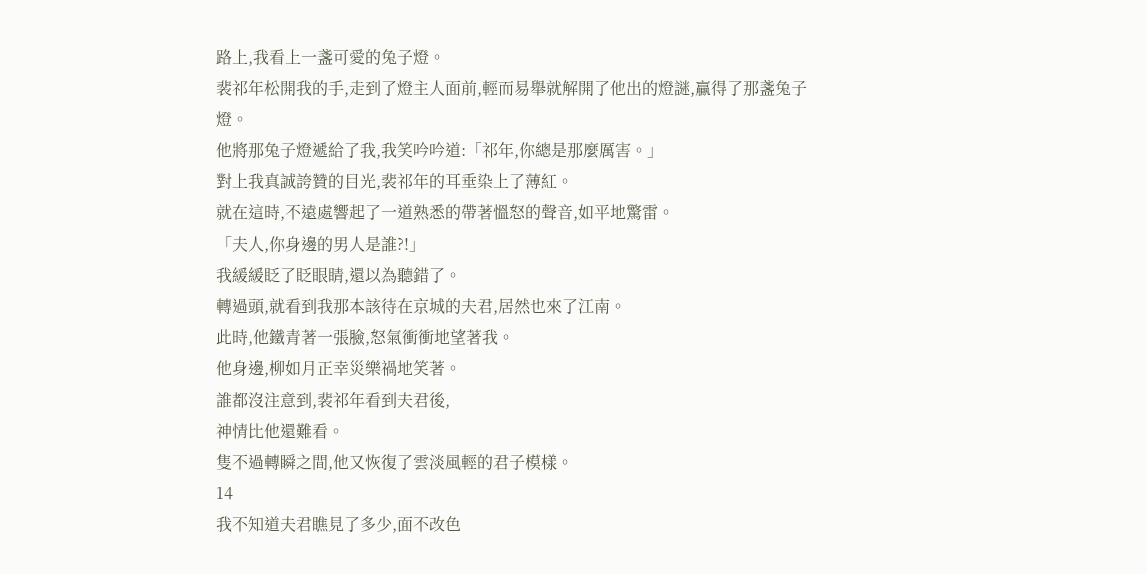路上,我看上一盞可愛的兔子燈。
裴祁年松開我的手,走到了燈主人面前,輕而易舉就解開了他出的燈謎,贏得了那盞兔子燈。
他將那兔子燈遞給了我,我笑吟吟道:「祁年,你總是那麼厲害。」
對上我真誠誇贊的目光,裴祁年的耳垂染上了薄紅。
就在這時,不遠處響起了一道熟悉的帶著慍怒的聲音,如平地驚雷。
「夫人,你身邊的男人是誰?!」
我緩緩眨了眨眼睛,還以為聽錯了。
轉過頭,就看到我那本該待在京城的夫君,居然也來了江南。
此時,他鐵青著一張臉,怒氣衝衝地望著我。
他身邊,柳如月正幸災樂禍地笑著。
誰都沒注意到,裴祁年看到夫君後,
神情比他還難看。
隻不過轉瞬之間,他又恢復了雲淡風輕的君子模樣。
14
我不知道夫君瞧見了多少,面不改色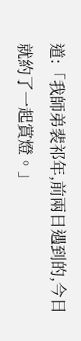道:「我師弟裴祁年,前兩日遇到的,今日就約了一起賞燈。」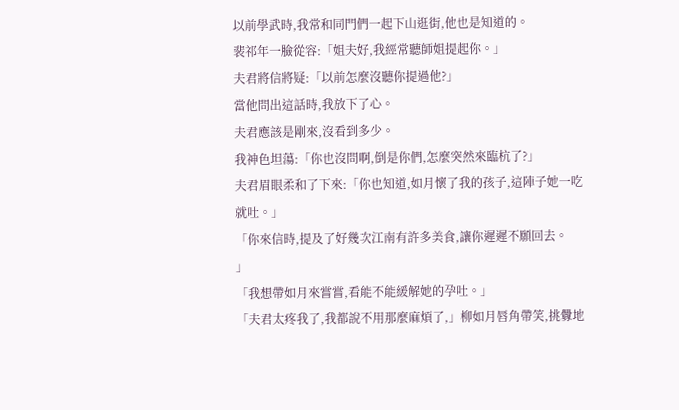以前學武時,我常和同門們一起下山逛街,他也是知道的。
裴祁年一臉從容:「姐夫好,我經常聽師姐提起你。」
夫君將信將疑:「以前怎麼沒聽你提過他?」
當他問出這話時,我放下了心。
夫君應該是剛來,沒看到多少。
我神色坦蕩:「你也沒問啊,倒是你們,怎麼突然來臨杭了?」
夫君眉眼柔和了下來:「你也知道,如月懷了我的孩子,這陣子她一吃就吐。」
「你來信時,提及了好幾次江南有許多美食,讓你遲遲不願回去。
」
「我想帶如月來嘗嘗,看能不能緩解她的孕吐。」
「夫君太疼我了,我都說不用那麼麻煩了,」柳如月唇角帶笑,挑釁地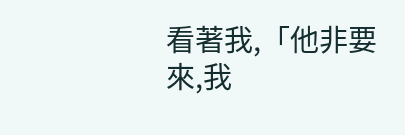看著我,「他非要來,我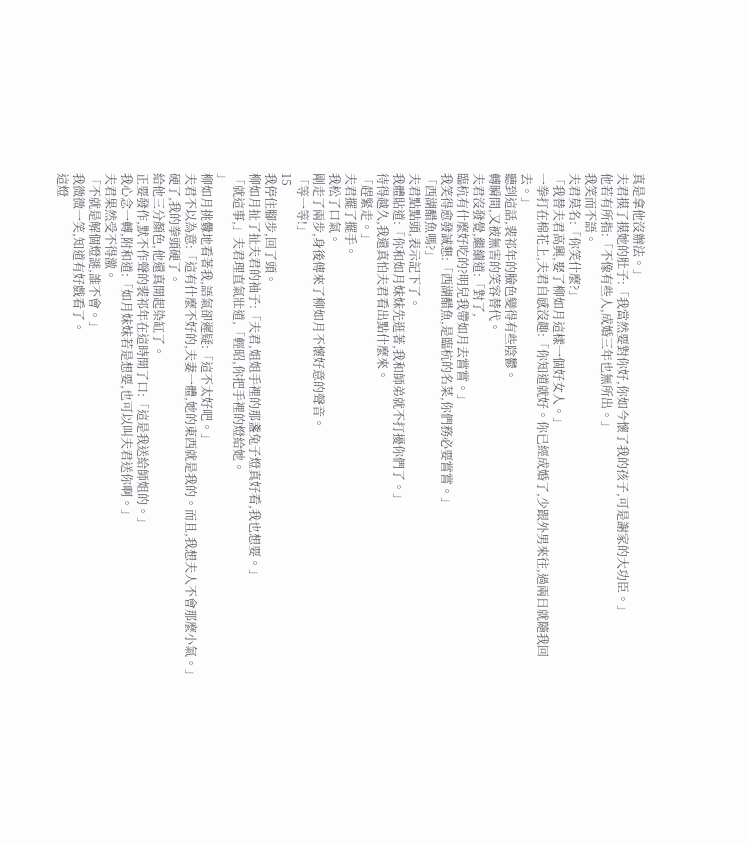真是拿他沒辦法。」
夫君摸了摸她的肚子:「我當然要對你好,你如今懷了我的孩子,可是謝家的大功臣。」
他若有所指:「不像有些人,成婚三年也無所出。」
我笑而不語。
夫君莫名:「你笑什麼?」
「我替夫君高興,娶了柳如月這樣一個好女人。」
一拳打在棉花上,夫君自感沒趣:「你知道就好。你已經成婚了,少跟外男來往,過兩日就隨我回去。」
聽到這話,裴祁年的臉色變得有些陰鬱。
轉瞬間,又被無害的笑容替代。
夫君沒發覺,繼續道:「對了,
臨杭有什麼好吃的?明兒我帶如月去嘗嘗。」
我笑得愈發誠懇:「西湖醋魚,是臨杭的名菜,你們務必要嘗嘗。」
「西湖醋魚嗎?」
夫君點點頭,表示記下了。
我體貼道:「你和如月妹妹先逛著,我和師弟就不打擾你們了。」
待得越久,我還真怕夫君看出點什麼來。
「趕緊走。」
夫君擺了擺手。
我松了口氣。
剛走了兩步,身後傳來了柳如月不懷好意的聲音。
「等一等!」
15
我停住腳步,回了頭。
柳如月扯了扯夫君的袖子:「夫君,姐姐手裡的那盞兔子燈真好看,我也想要。」
「就這事,」夫君理直氣壯道,「輕昭,你把手裡的燈給她。
」
柳如月挑釁地看著我,語氣卻遲疑:「這不太好吧。」
夫君不以為意:「這有什麼不好的,夫妻一體,她的東西就是我的。而且,我想夫人不會那麼小氣。」
硬了,我的拳頭硬了。
給他三分顏色,他還真開起染缸了。
正要發作,默不作聲的裴祁年在這時開了口:「這是我送給師姐的。」
我心念一轉,附和道:「如月妹妹若是想要,也可以叫夫君送你啊。」
夫君果然受不得激。
「不就是解個燈謎,誰不會。」
我微微一笑,知道有好戲看了。
這燈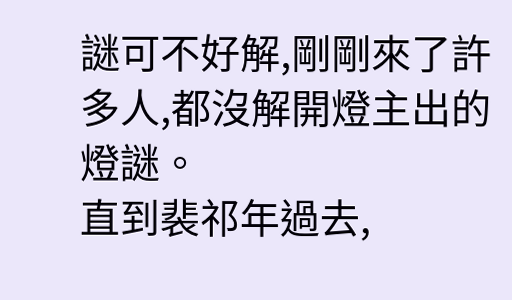謎可不好解,剛剛來了許多人,都沒解開燈主出的燈謎。
直到裴祁年過去,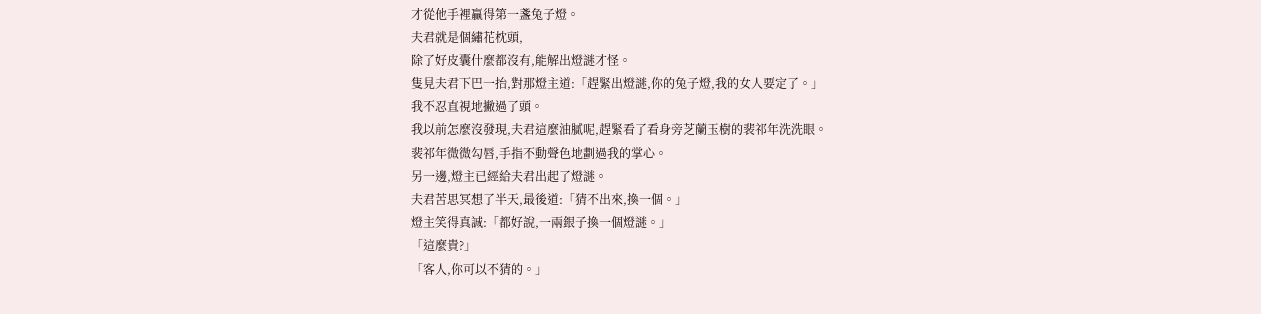才從他手裡贏得第一盞兔子燈。
夫君就是個繡花枕頭,
除了好皮囊什麼都沒有,能解出燈謎才怪。
隻見夫君下巴一抬,對那燈主道:「趕緊出燈謎,你的兔子燈,我的女人要定了。」
我不忍直視地撇過了頭。
我以前怎麼沒發現,夫君這麼油膩呢,趕緊看了看身旁芝蘭玉樹的裴祁年洗洗眼。
裴祁年微微勾唇,手指不動聲色地劃過我的掌心。
另一邊,燈主已經給夫君出起了燈謎。
夫君苦思冥想了半天,最後道:「猜不出來,換一個。」
燈主笑得真誠:「都好說,一兩銀子換一個燈謎。」
「這麼貴?」
「客人,你可以不猜的。」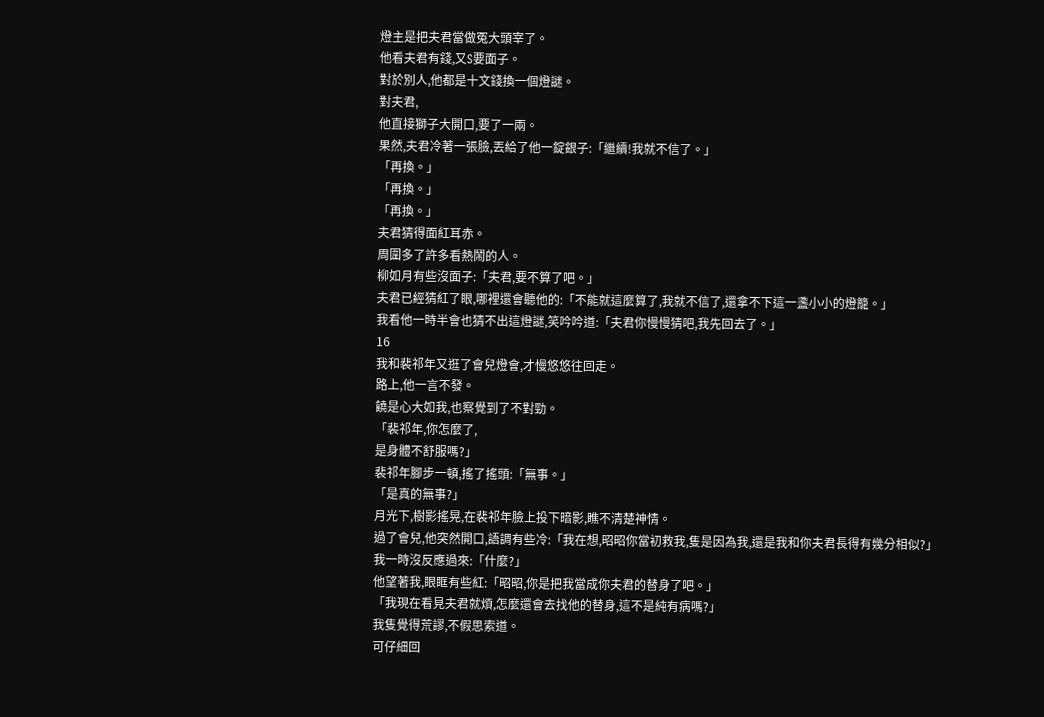燈主是把夫君當做冤大頭宰了。
他看夫君有錢,又S要面子。
對於別人,他都是十文錢換一個燈謎。
對夫君,
他直接獅子大開口,要了一兩。
果然,夫君冷著一張臉,丟給了他一錠銀子:「繼續!我就不信了。」
「再換。」
「再換。」
「再換。」
夫君猜得面紅耳赤。
周圍多了許多看熱鬧的人。
柳如月有些沒面子:「夫君,要不算了吧。」
夫君已經猜紅了眼,哪裡還會聽他的:「不能就這麼算了,我就不信了,還拿不下這一盞小小的燈籠。」
我看他一時半會也猜不出這燈謎,笑吟吟道:「夫君你慢慢猜吧,我先回去了。」
16
我和裴祁年又逛了會兒燈會,才慢悠悠往回走。
路上,他一言不發。
饒是心大如我,也察覺到了不對勁。
「裴祁年,你怎麼了,
是身體不舒服嗎?」
裴祁年腳步一頓,搖了搖頭:「無事。」
「是真的無事?」
月光下,樹影搖晃,在裴祁年臉上投下暗影,瞧不清楚神情。
過了會兒,他突然開口,語調有些冷:「我在想,昭昭你當初救我,隻是因為我,還是我和你夫君長得有幾分相似?」
我一時沒反應過來:「什麼?」
他望著我,眼眶有些紅:「昭昭,你是把我當成你夫君的替身了吧。」
「我現在看見夫君就煩,怎麼還會去找他的替身,這不是純有病嗎?」
我隻覺得荒謬,不假思索道。
可仔細回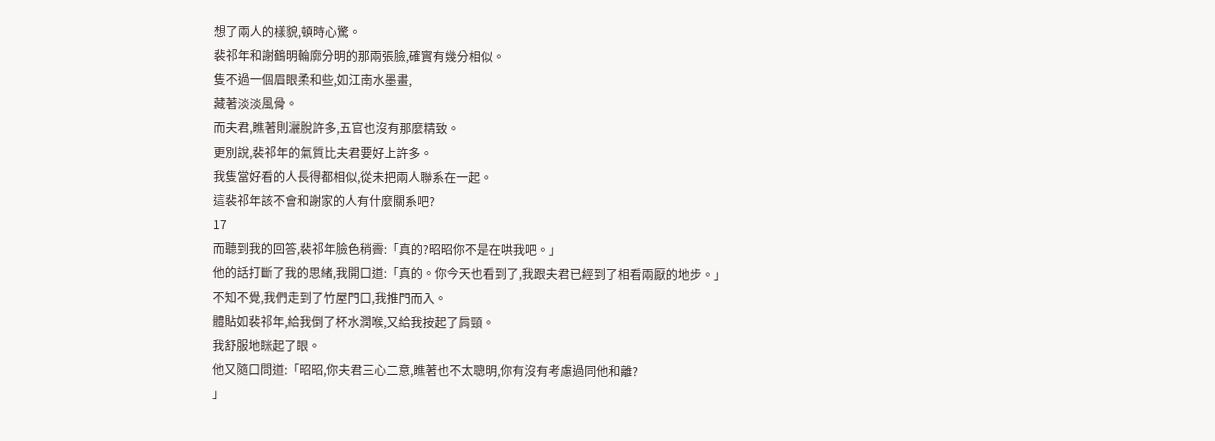想了兩人的樣貌,頓時心驚。
裴祁年和謝鶴明輪廓分明的那兩張臉,確實有幾分相似。
隻不過一個眉眼柔和些,如江南水墨畫,
藏著淡淡風骨。
而夫君,瞧著則灑脫許多,五官也沒有那麼精致。
更別說,裴祁年的氣質比夫君要好上許多。
我隻當好看的人長得都相似,從未把兩人聯系在一起。
這裴祁年該不會和謝家的人有什麼關系吧?
17
而聽到我的回答,裴祁年臉色稍霽:「真的?昭昭你不是在哄我吧。」
他的話打斷了我的思緒,我開口道:「真的。你今天也看到了,我跟夫君已經到了相看兩厭的地步。」
不知不覺,我們走到了竹屋門口,我推門而入。
體貼如裴祁年,給我倒了杯水潤喉,又給我按起了肩頸。
我舒服地眯起了眼。
他又隨口問道:「昭昭,你夫君三心二意,瞧著也不太聰明,你有沒有考慮過同他和離?
」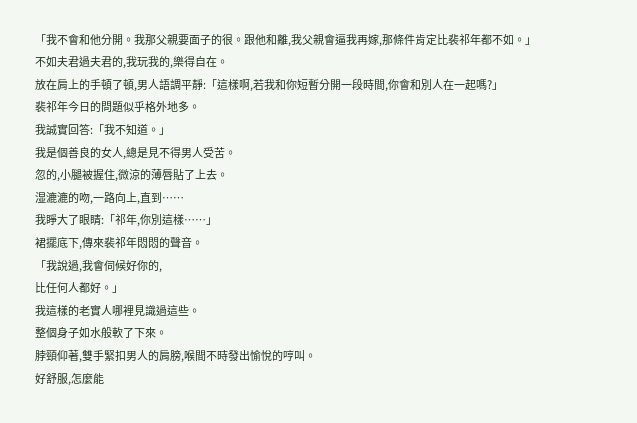「我不會和他分開。我那父親要面子的很。跟他和離,我父親會逼我再嫁,那條件肯定比裴祁年都不如。」
不如夫君過夫君的,我玩我的,樂得自在。
放在肩上的手頓了頓,男人語調平靜:「這樣啊,若我和你短暫分開一段時間,你會和別人在一起嗎?」
裴祁年今日的問題似乎格外地多。
我誠實回答:「我不知道。」
我是個善良的女人,總是見不得男人受苦。
忽的,小腿被握住,微涼的薄唇貼了上去。
湿漉漉的吻,一路向上,直到……
我睜大了眼睛:「祁年,你別這樣……」
裙擺底下,傳來裴祁年悶悶的聲音。
「我說過,我會伺候好你的,
比任何人都好。」
我這樣的老實人哪裡見識過這些。
整個身子如水般軟了下來。
脖頸仰著,雙手緊扣男人的肩膀,喉間不時發出愉悅的哼叫。
好舒服,怎麼能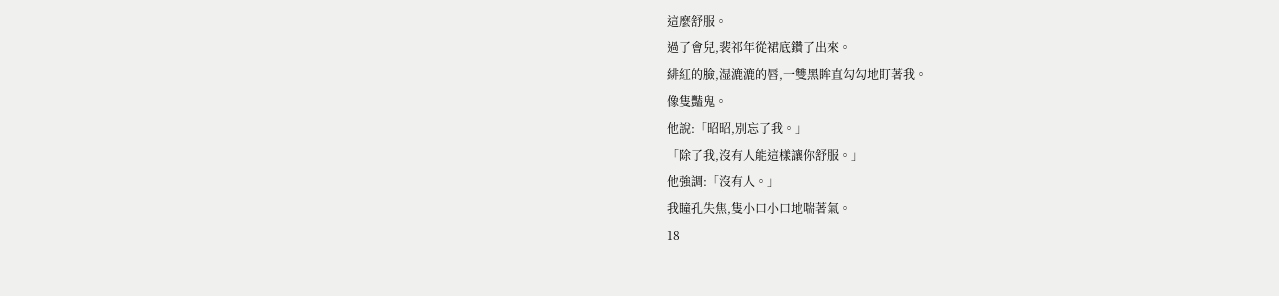這麼舒服。
過了會兒,裴祁年從裙底鑽了出來。
緋紅的臉,湿漉漉的唇,一雙黑眸直勾勾地盯著我。
像隻豔鬼。
他說:「昭昭,別忘了我。」
「除了我,沒有人能這樣讓你舒服。」
他強調:「沒有人。」
我瞳孔失焦,隻小口小口地喘著氣。
18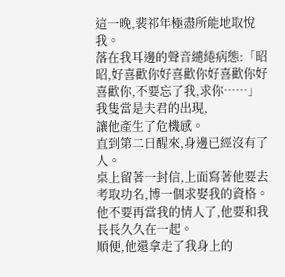這一晚,裴祁年極盡所能地取悅我。
落在我耳邊的聲音繾綣病態:「昭昭,好喜歡你好喜歡你好喜歡你好喜歡你,不要忘了我,求你……」
我隻當是夫君的出現,
讓他產生了危機感。
直到第二日醒來,身邊已經沒有了人。
桌上留著一封信,上面寫著他要去考取功名,博一個求娶我的資格。
他不要再當我的情人了,他要和我長長久久在一起。
順便,他還拿走了我身上的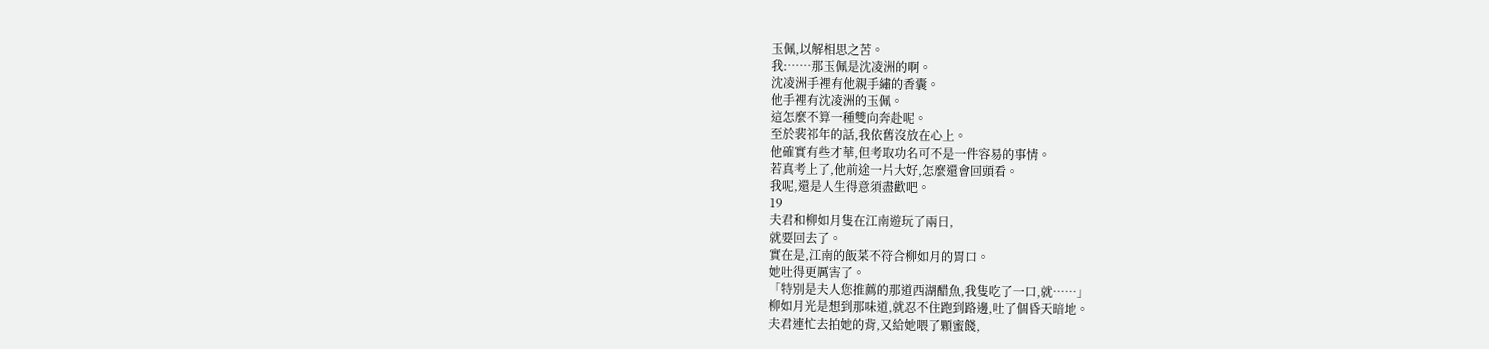玉佩,以解相思之苦。
我:……那玉佩是沈凌洲的啊。
沈凌洲手裡有他親手繡的香囊。
他手裡有沈凌洲的玉佩。
這怎麼不算一種雙向奔赴呢。
至於裴祁年的話,我依舊沒放在心上。
他確實有些才華,但考取功名可不是一件容易的事情。
若真考上了,他前途一片大好,怎麼還會回頭看。
我呢,還是人生得意須盡歡吧。
19
夫君和柳如月隻在江南遊玩了兩日,
就要回去了。
實在是,江南的飯菜不符合柳如月的胃口。
她吐得更厲害了。
「特別是夫人您推薦的那道西湖醋魚,我隻吃了一口,就……」
柳如月光是想到那味道,就忍不住跑到路邊,吐了個昏天暗地。
夫君連忙去拍她的背,又給她喂了顆蜜餞,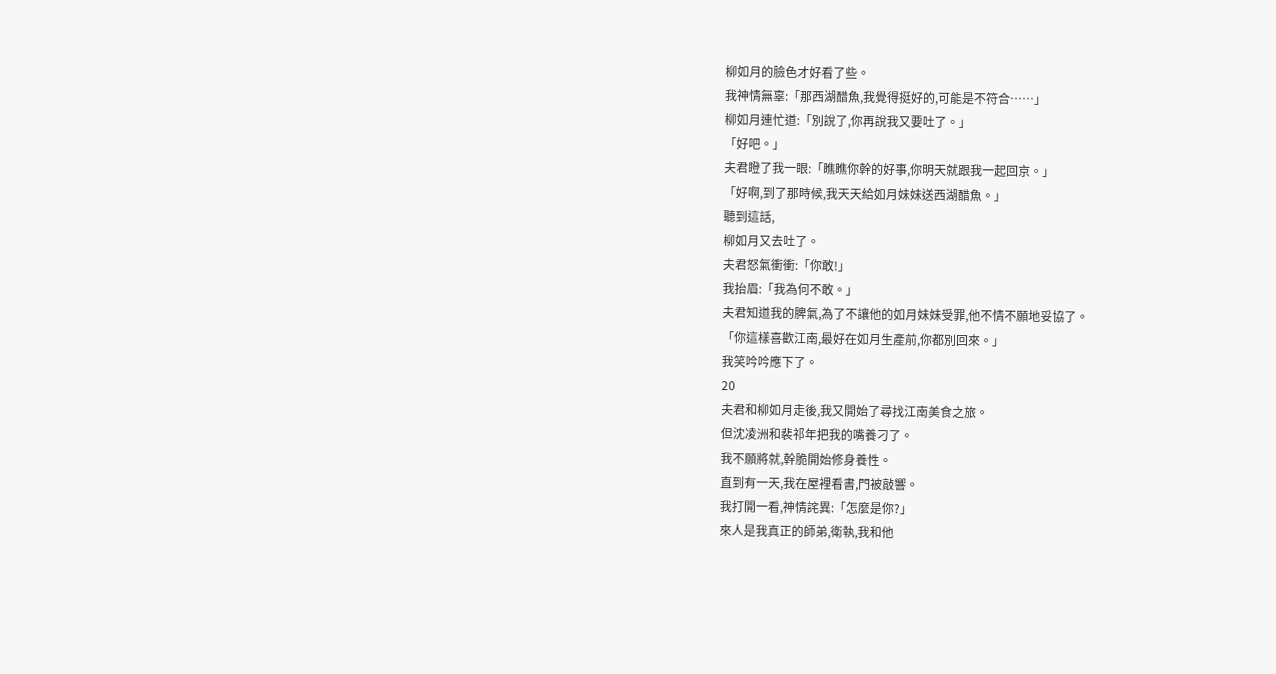柳如月的臉色才好看了些。
我神情無辜:「那西湖醋魚,我覺得挺好的,可能是不符合……」
柳如月連忙道:「別說了,你再說我又要吐了。」
「好吧。」
夫君瞪了我一眼:「瞧瞧你幹的好事,你明天就跟我一起回京。」
「好啊,到了那時候,我天天給如月妹妹送西湖醋魚。」
聽到這話,
柳如月又去吐了。
夫君怒氣衝衝:「你敢!」
我抬眉:「我為何不敢。」
夫君知道我的脾氣,為了不讓他的如月妹妹受罪,他不情不願地妥協了。
「你這樣喜歡江南,最好在如月生產前,你都別回來。」
我笑吟吟應下了。
20
夫君和柳如月走後,我又開始了尋找江南美食之旅。
但沈凌洲和裴祁年把我的嘴養刁了。
我不願將就,幹脆開始修身養性。
直到有一天,我在屋裡看書,門被敲響。
我打開一看,神情詫異:「怎麼是你?」
來人是我真正的師弟,衛執,我和他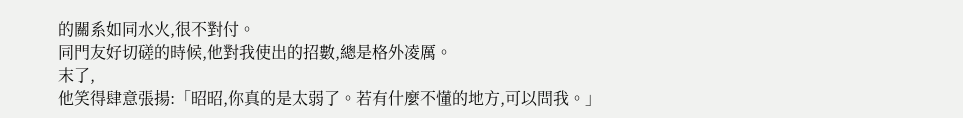的關系如同水火,很不對付。
同門友好切磋的時候,他對我使出的招數,總是格外凌厲。
末了,
他笑得肆意張揚:「昭昭,你真的是太弱了。若有什麼不懂的地方,可以問我。」